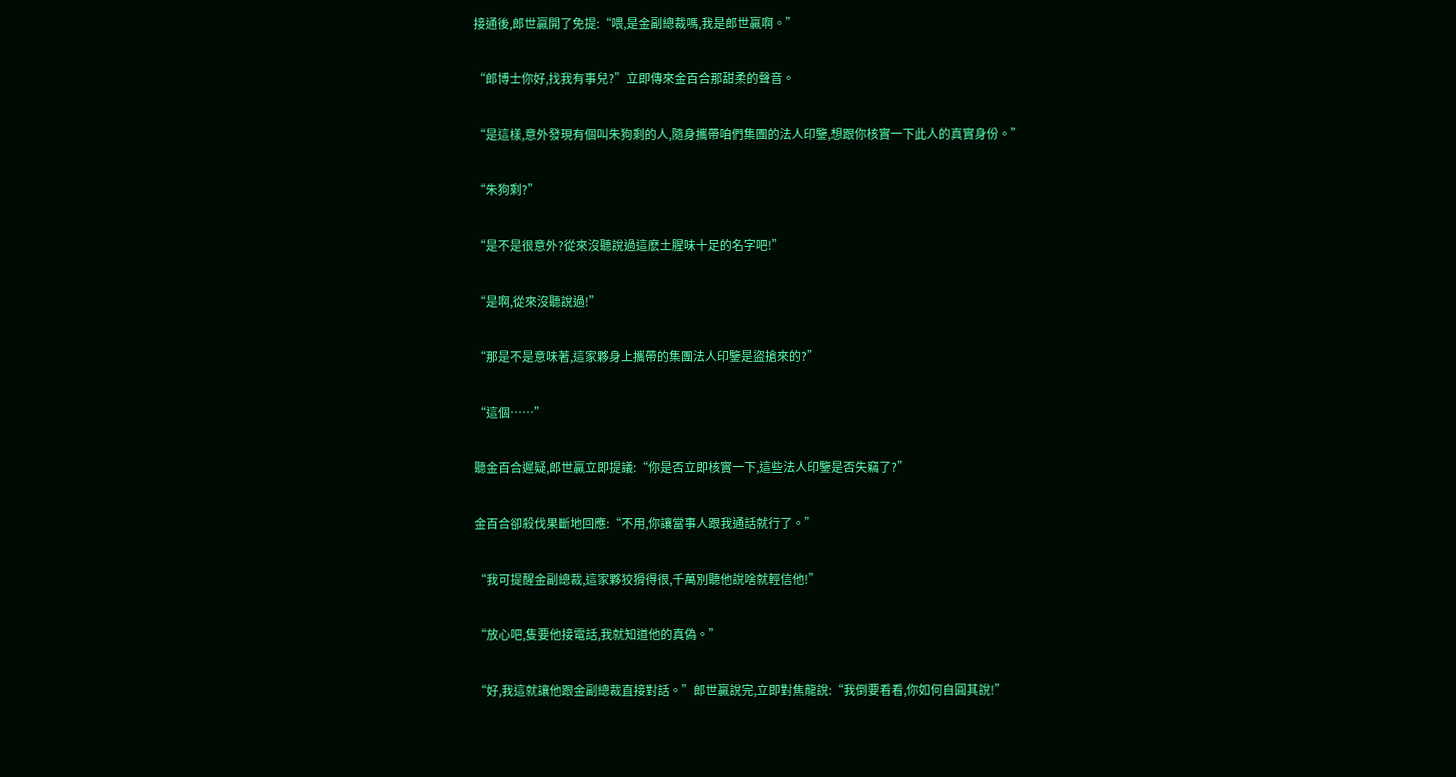接通後,郎世贏開了免提:“喂,是金副總裁嗎,我是郎世贏啊。”

“郎博士你好,找我有事兒?”立即傳來金百合那甜柔的聲音。

“是這樣,意外發現有個叫朱狗剩的人,隨身攜帶咱們集團的法人印鑒,想跟你核實一下此人的真實身份。”

“朱狗剩?”

“是不是很意外?從來沒聽說過這麽土腥味十足的名字吧!”

“是啊,從來沒聽說過!”

“那是不是意味著,這家夥身上攜帶的集團法人印鑒是盜搶來的?”

“這個……”

聽金百合遲疑,郎世贏立即提議:“你是否立即核實一下,這些法人印鑒是否失竊了?”

金百合卻殺伐果斷地回應:“不用,你讓當事人跟我通話就行了。”

“我可提醒金副總裁,這家夥狡猾得很,千萬別聽他說啥就輕信他!”

“放心吧,隻要他接電話,我就知道他的真偽。”

“好,我這就讓他跟金副總裁直接對話。”郎世贏說完,立即對焦龍說:“我倒要看看,你如何自圓其說!”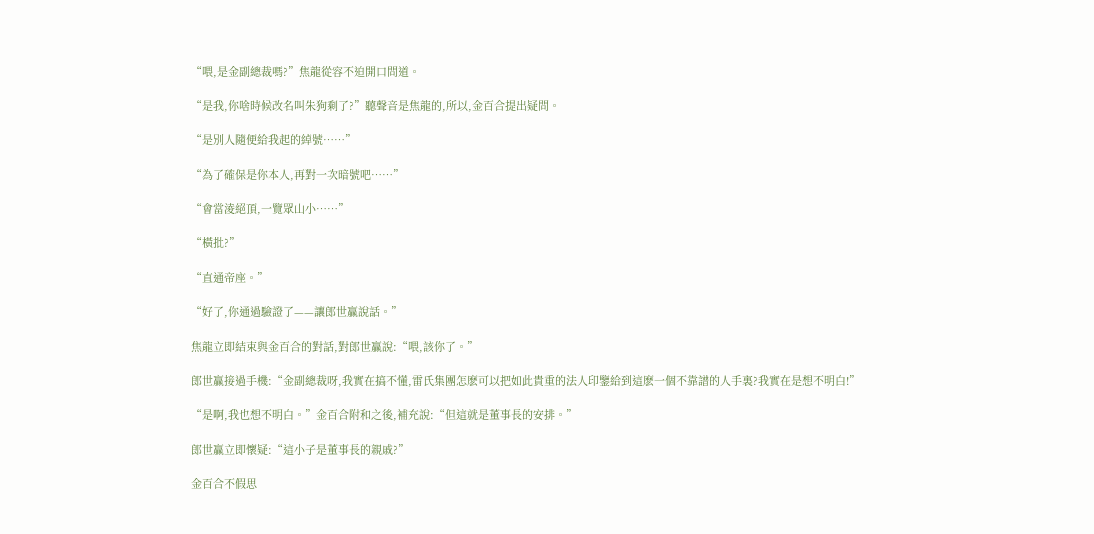“喂,是金副總裁嗎?”焦龍從容不迫開口問道。

“是我,你啥時候改名叫朱狗剩了?”聽聲音是焦龍的,所以,金百合提出疑問。

“是別人隨便給我起的綽號……”

“為了確保是你本人,再對一次暗號吧……”

“會當淩絕頂,一覽眾山小……”

“橫批?”

“直通帝座。”

“好了,你通過驗證了——讓郎世贏說話。”

焦龍立即結束與金百合的對話,對郎世贏說:“喂,該你了。”

郎世贏接過手機:“金副總裁呀,我實在搞不懂,雷氏集團怎麽可以把如此貴重的法人印鑒給到這麽一個不靠譜的人手裏?我實在是想不明白!”

“是啊,我也想不明白。”金百合附和之後,補充說:“但這就是董事長的安排。”

郎世贏立即懷疑:“這小子是董事長的親戚?”

金百合不假思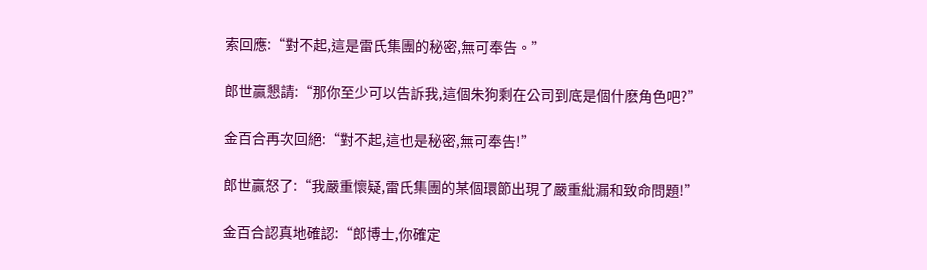索回應:“對不起,這是雷氏集團的秘密,無可奉告。”

郎世贏懇請:“那你至少可以告訴我,這個朱狗剩在公司到底是個什麽角色吧?”

金百合再次回絕:“對不起,這也是秘密,無可奉告!”

郎世贏怒了:“我嚴重懷疑,雷氏集團的某個環節出現了嚴重紕漏和致命問題!”

金百合認真地確認:“郎博士,你確定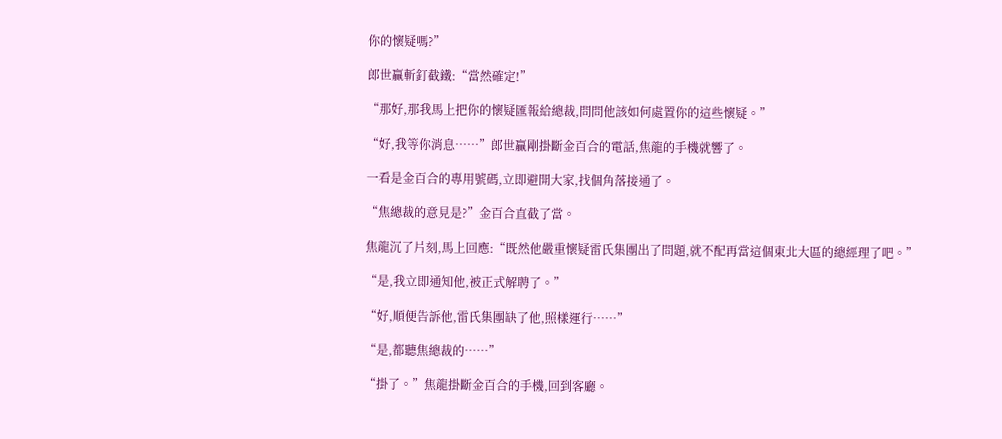你的懷疑嗎?”

郎世贏斬釘截鐵:“當然確定!”

“那好,那我馬上把你的懷疑匯報給總裁,問問他該如何處置你的這些懷疑。”

“好,我等你消息……”郎世贏剛掛斷金百合的電話,焦龍的手機就響了。

一看是金百合的專用號碼,立即避開大家,找個角落接通了。

“焦總裁的意見是?”金百合直截了當。

焦龍沉了片刻,馬上回應:“既然他嚴重懷疑雷氏集團出了問題,就不配再當這個東北大區的總經理了吧。”

“是,我立即通知他,被正式解聘了。”

“好,順便告訴他,雷氏集團缺了他,照樣運行……”

“是,都聽焦總裁的……”

“掛了。”焦龍掛斷金百合的手機,回到客廳。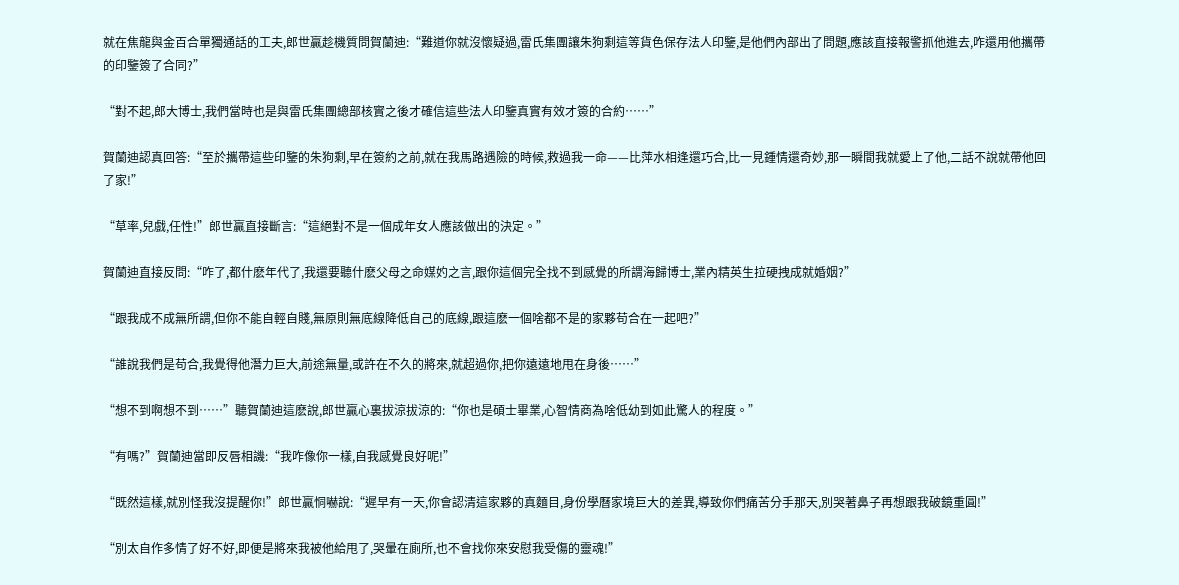就在焦龍與金百合單獨通話的工夫,郎世贏趁機質問賀蘭迪:“難道你就沒懷疑過,雷氏集團讓朱狗剩這等貨色保存法人印鑒,是他們內部出了問題,應該直接報警抓他進去,咋還用他攜帶的印鑒簽了合同?”

“對不起,郎大博士,我們當時也是與雷氏集團總部核實之後才確信這些法人印鑒真實有效才簽的合約……”

賀蘭迪認真回答:“至於攜帶這些印鑒的朱狗剩,早在簽約之前,就在我馬路遇險的時候,救過我一命——比萍水相逢還巧合,比一見鍾情還奇妙,那一瞬間我就愛上了他,二話不說就帶他回了家!”

“草率,兒戲,任性!”郎世贏直接斷言:“這絕對不是一個成年女人應該做出的決定。”

賀蘭迪直接反問:“咋了,都什麽年代了,我還要聽什麽父母之命媒妁之言,跟你這個完全找不到感覺的所謂海歸博士,業內精英生拉硬拽成就婚姻?”

“跟我成不成無所謂,但你不能自輕自賤,無原則無底線降低自己的底線,跟這麽一個啥都不是的家夥苟合在一起吧?”

“誰說我們是苟合,我覺得他潛力巨大,前途無量,或許在不久的將來,就超過你,把你遠遠地甩在身後……”

“想不到啊想不到……”聽賀蘭迪這麽說,郎世贏心裏拔涼拔涼的:“你也是碩士畢業,心智情商為啥低幼到如此驚人的程度。”

“有嗎?”賀蘭迪當即反唇相譏:“我咋像你一樣,自我感覺良好呢!”

“既然這樣,就別怪我沒提醒你!”郎世贏恫嚇說:“遲早有一天,你會認清這家夥的真麵目,身份學曆家境巨大的差異,導致你們痛苦分手那天,別哭著鼻子再想跟我破鏡重圓!”

“別太自作多情了好不好,即便是將來我被他給甩了,哭暈在廁所,也不會找你來安慰我受傷的靈魂!”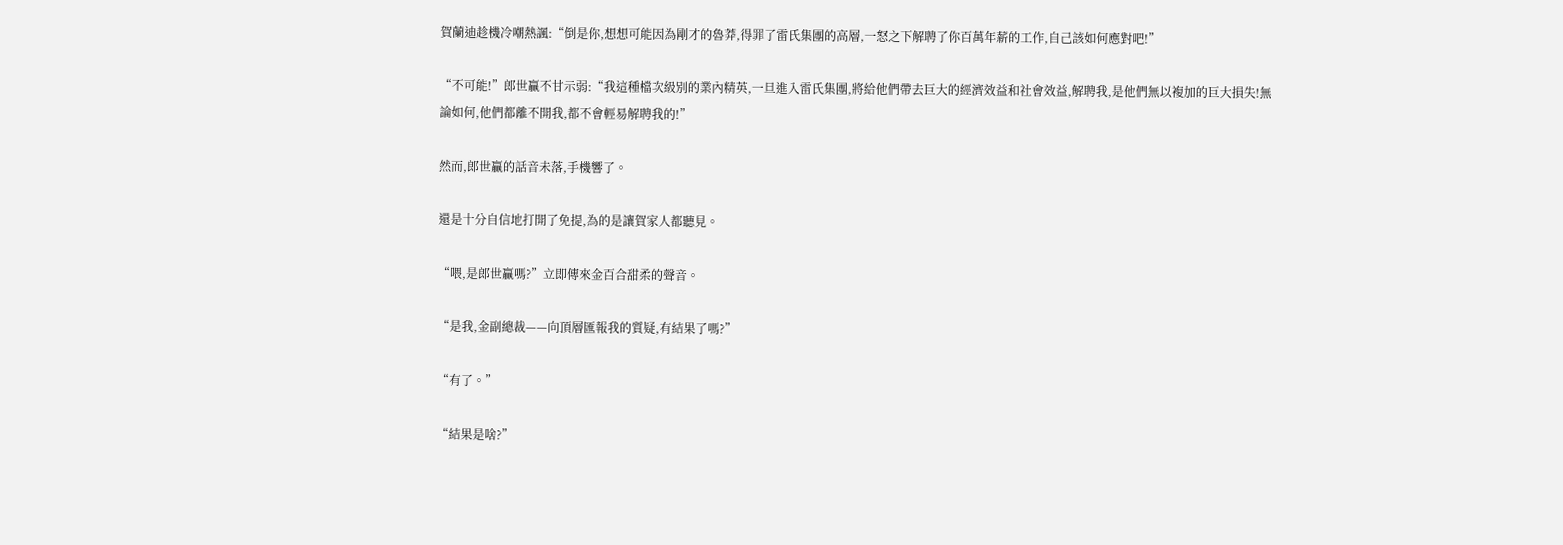賀蘭迪趁機冷嘲熱諷:“倒是你,想想可能因為剛才的魯莽,得罪了雷氏集團的高層,一怒之下解聘了你百萬年薪的工作,自己該如何應對吧!”

“不可能!”郎世贏不甘示弱:“我這種檔次級別的業內精英,一旦進入雷氏集團,將給他們帶去巨大的經濟效益和社會效益,解聘我,是他們無以複加的巨大損失!無論如何,他們都離不開我,都不會輕易解聘我的!”

然而,郎世贏的話音未落,手機響了。

還是十分自信地打開了免提,為的是讓賀家人都聽見。

“喂,是郎世贏嗎?”立即傳來金百合甜柔的聲音。

“是我,金副總裁——向頂層匯報我的質疑,有結果了嗎?”

“有了。”

“結果是啥?”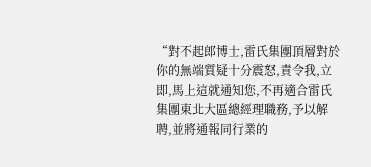“對不起郎博士,雷氏集團頂層對於你的無端質疑十分震怒,責令我,立即,馬上這就通知您,不再適合雷氏集團東北大區總經理職務,予以解聘,並將通報同行業的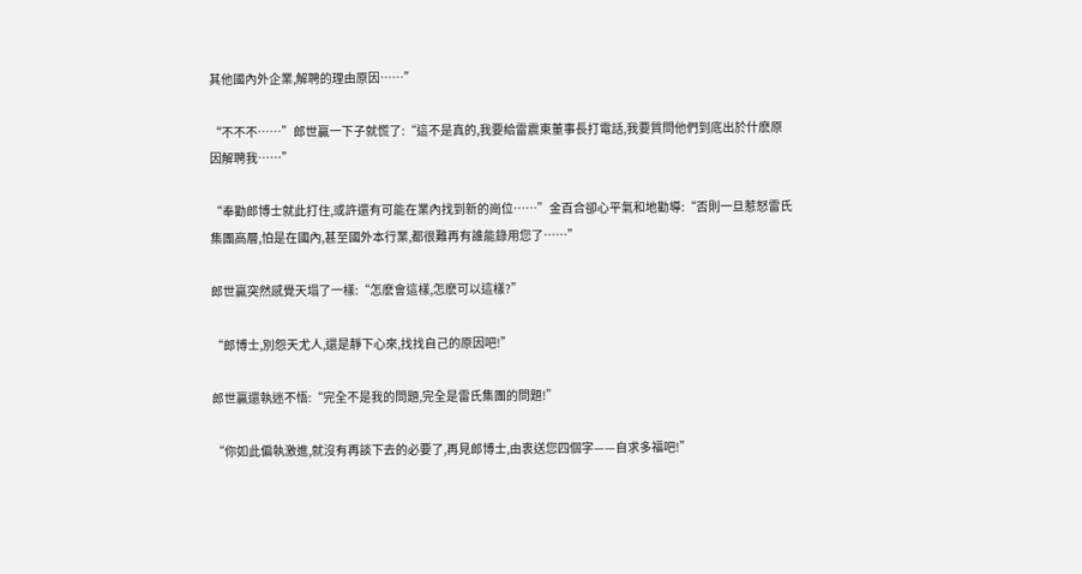其他國內外企業,解聘的理由原因……”

“不不不……”郎世贏一下子就慌了:“這不是真的,我要給雷震東董事長打電話,我要質問他們到底出於什麽原因解聘我……”

“奉勸郎博士就此打住,或許還有可能在業內找到新的崗位……”金百合卻心平氣和地勸導:“否則一旦惹怒雷氏集團高層,怕是在國內,甚至國外本行業,都很難再有誰能錄用您了……”

郎世贏突然感覺天塌了一樣:“怎麽會這樣,怎麽可以這樣?”

“郎博士,別怨天尤人,還是靜下心來,找找自己的原因吧!”

郎世贏還執迷不悟:“完全不是我的問題,完全是雷氏集團的問題!”

“你如此偏執激進,就沒有再談下去的必要了,再見郎博士,由衷送您四個字——自求多福吧!”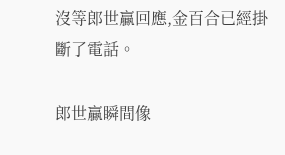沒等郎世贏回應,金百合已經掛斷了電話。

郎世贏瞬間像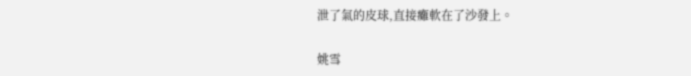泄了氣的皮球,直接癱軟在了沙發上。

姚雪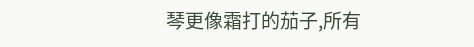琴更像霜打的茄子,所有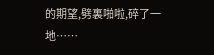的期望,劈裏啪啦,碎了一地……